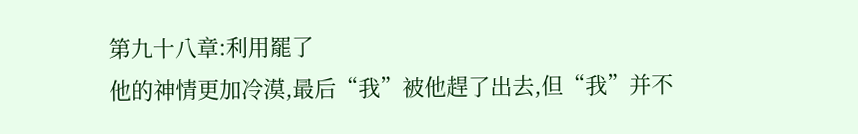第九十八章:利用罷了
他的神情更加冷漠,最后“我”被他趕了出去,但“我”并不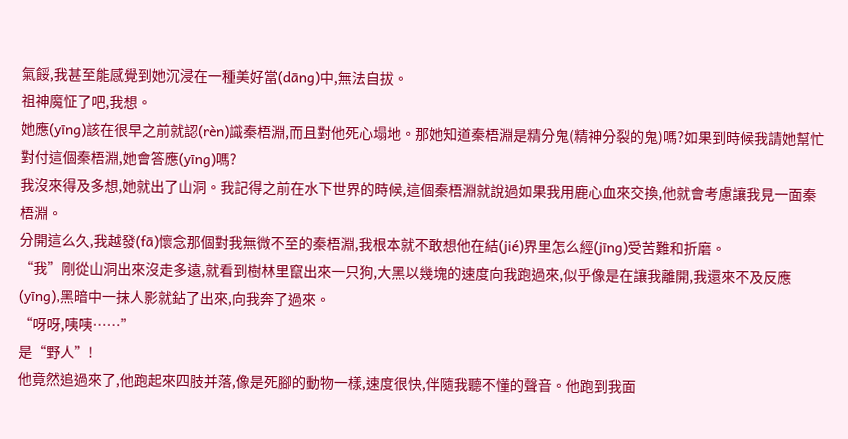氣餒,我甚至能感覺到她沉浸在一種美好當(dāng)中,無法自拔。
祖神魔怔了吧,我想。
她應(yīng)該在很早之前就認(rèn)識秦梧淵,而且對他死心塌地。那她知道秦梧淵是精分鬼(精神分裂的鬼)嗎?如果到時候我請她幫忙對付這個秦梧淵,她會答應(yīng)嗎?
我沒來得及多想,她就出了山洞。我記得之前在水下世界的時候,這個秦梧淵就說過如果我用鹿心血來交換,他就會考慮讓我見一面秦梧淵。
分開這么久,我越發(fā)懷念那個對我無微不至的秦梧淵,我根本就不敢想他在結(jié)界里怎么經(jīng)受苦難和折磨。
“我”剛從山洞出來沒走多遠,就看到樹林里竄出來一只狗,大黑以幾塊的速度向我跑過來,似乎像是在讓我離開,我還來不及反應(yīng),黑暗中一抹人影就鉆了出來,向我奔了過來。
“呀呀,咦咦……”
是“野人”!
他竟然追過來了,他跑起來四肢并落,像是死腳的動物一樣,速度很快,伴隨我聽不懂的聲音。他跑到我面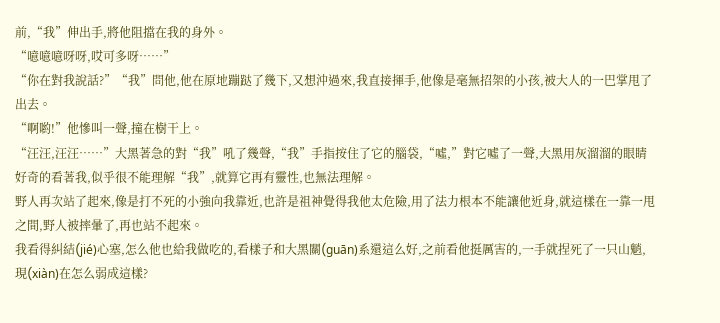前,“我”伸出手,將他阻擋在我的身外。
“噫噫噫呀呀,哎可多呀……”
“你在對我說話?”“我”問他,他在原地蹦跶了幾下,又想沖過來,我直接揮手,他像是毫無招架的小孩,被大人的一巴掌甩了出去。
“啊喲!”他慘叫一聲,撞在樹干上。
“汪汪,汪汪……”大黑著急的對“我”吼了幾聲,“我”手指按住了它的腦袋,“噓,”對它噓了一聲,大黑用灰溜溜的眼睛好奇的看著我,似乎很不能理解“我”,就算它再有靈性,也無法理解。
野人再次站了起來,像是打不死的小強向我靠近,也許是祖神覺得我他太危險,用了法力根本不能讓他近身,就這樣在一靠一甩之間,野人被摔暈了,再也站不起來。
我看得糾結(jié)心塞,怎么他也給我做吃的,看樣子和大黑關(guān)系還這么好,之前看他挺厲害的,一手就捏死了一只山魈,現(xiàn)在怎么弱成這樣?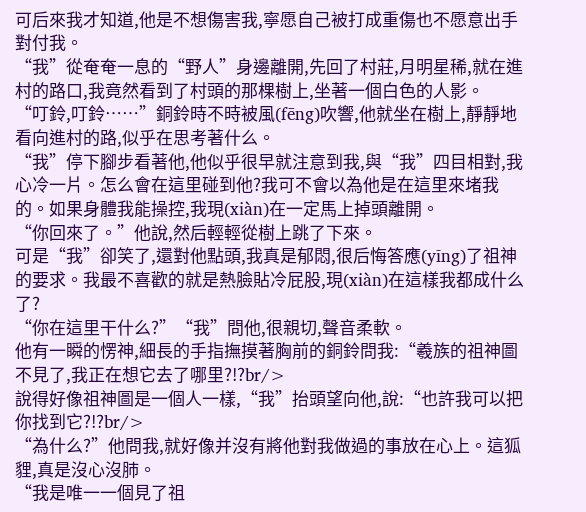可后來我才知道,他是不想傷害我,寧愿自己被打成重傷也不愿意出手對付我。
“我”從奄奄一息的“野人”身邊離開,先回了村莊,月明星稀,就在進村的路口,我竟然看到了村頭的那棵樹上,坐著一個白色的人影。
“叮鈴,叮鈴……”銅鈴時不時被風(fēng)吹響,他就坐在樹上,靜靜地看向進村的路,似乎在思考著什么。
“我”停下腳步看著他,他似乎很早就注意到我,與“我”四目相對,我心冷一片。怎么會在這里碰到他?我可不會以為他是在這里來堵我的。如果身體我能操控,我現(xiàn)在一定馬上掉頭離開。
“你回來了。”他說,然后輕輕從樹上跳了下來。
可是“我”卻笑了,還對他點頭,我真是郁悶,很后悔答應(yīng)了祖神的要求。我最不喜歡的就是熱臉貼冷屁股,現(xiàn)在這樣我都成什么了?
“你在這里干什么?”“我”問他,很親切,聲音柔軟。
他有一瞬的愣神,細長的手指撫摸著胸前的銅鈴問我:“羲族的祖神圖不見了,我正在想它去了哪里?!?br/>
說得好像祖神圖是一個人一樣,“我”抬頭望向他,說:“也許我可以把你找到它?!?br/>
“為什么?”他問我,就好像并沒有將他對我做過的事放在心上。這狐貍,真是沒心沒肺。
“我是唯一一個見了祖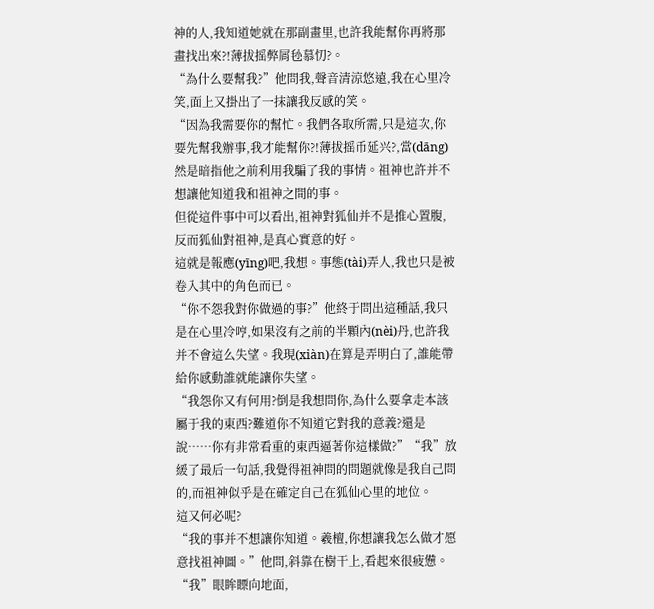神的人,我知道她就在那副畫里,也許我能幫你再將那畫找出來?!薄拔摇弊屑毜慕忉?。
“為什么要幫我?”他問我,聲音清涼悠遠,我在心里冷笑,面上又掛出了一抹讓我反感的笑。
“因為我需要你的幫忙。我們各取所需,只是這次,你要先幫我辦事,我才能幫你?!薄拔摇币延兴?,當(dāng)然是暗指他之前利用我騙了我的事情。祖神也許并不想讓他知道我和祖神之間的事。
但從這件事中可以看出,祖神對狐仙并不是推心置腹,反而狐仙對祖神,是真心實意的好。
這就是報應(yīng)吧,我想。事態(tài)弄人,我也只是被卷入其中的角色而已。
“你不怨我對你做過的事?”他終于問出這種話,我只是在心里冷哼,如果沒有之前的半顆內(nèi)丹,也許我并不會這么失望。我現(xiàn)在算是弄明白了,誰能帶給你感動誰就能讓你失望。
“我怨你又有何用?倒是我想問你,為什么要拿走本該屬于我的東西?難道你不知道它對我的意義?還是說……你有非常看重的東西逼著你這樣做?”“我”放緩了最后一句話,我覺得祖神問的問題就像是我自己問的,而祖神似乎是在確定自己在狐仙心里的地位。
這又何必呢?
“我的事并不想讓你知道。羲檀,你想讓我怎么做才愿意找祖神圖。”他問,斜靠在樹干上,看起來很疲憊。
“我”眼眸瞟向地面,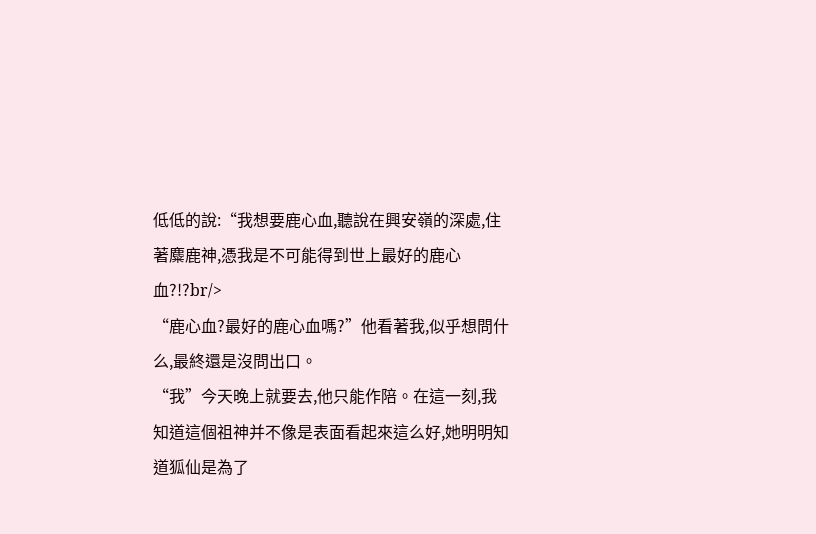低低的說:“我想要鹿心血,聽說在興安嶺的深處,住著麋鹿神,憑我是不可能得到世上最好的鹿心血?!?br/>
“鹿心血?最好的鹿心血嗎?”他看著我,似乎想問什么,最終還是沒問出口。
“我”今天晚上就要去,他只能作陪。在這一刻,我知道這個祖神并不像是表面看起來這么好,她明明知道狐仙是為了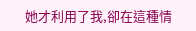她才利用了我,卻在這種情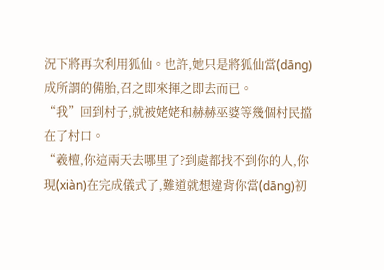況下將再次利用狐仙。也許,她只是將狐仙當(dāng)成所謂的備胎,召之即來揮之即去而已。
“我”回到村子,就被姥姥和赫赫巫婆等幾個村民擋在了村口。
“羲檀,你這兩天去哪里了?到處都找不到你的人,你現(xiàn)在完成儀式了,難道就想違背你當(dāng)初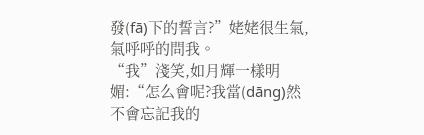發(fā)下的誓言?”姥姥很生氣,氣呼呼的問我。
“我”淺笑,如月輝一樣明媚:“怎么會呢?我當(dāng)然不會忘記我的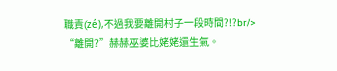職責(zé),不過我要離開村子一段時間?!?br/>
“離開?”赫赫巫婆比姥姥還生氣。